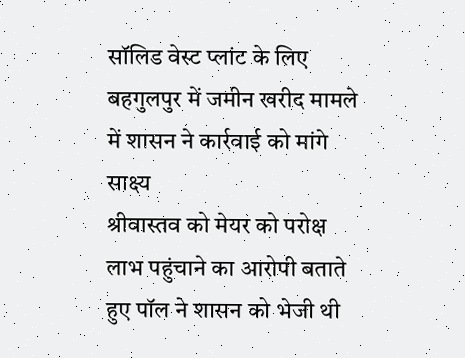सॉलिड वेस्ट प्लांट के लिए बहगुलपुर में जमीन खरीद मामले में शासन ने कार्रवाई को मांगे साक्ष्य
श्रीवास्तव को मेयर को परोक्ष लाभ पहुंचाने का आरोपी बताते हुए पॉल ने शासन को भेजी थी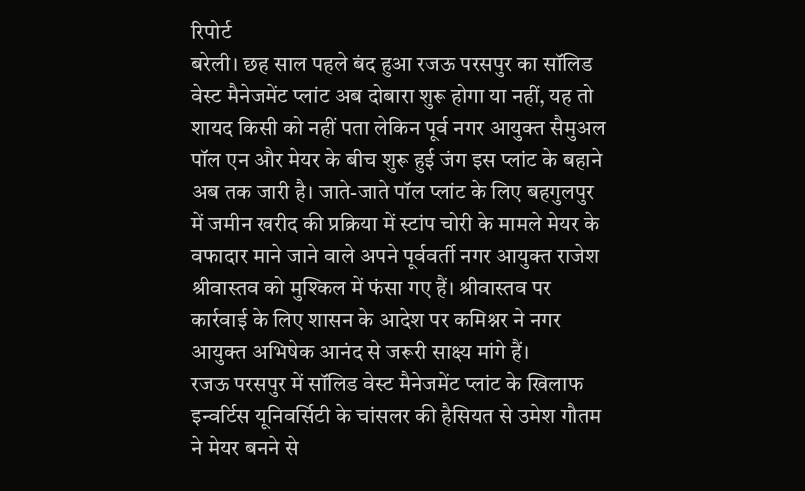रिपोर्ट
बरेली। छह साल पहले बंद हुआ रजऊ परसपुर का सॉलिड वेस्ट मैनेजमेंट प्लांट अब दोबारा शुरू होगा या नहीं, यह तो शायद किसी को नहीं पता लेकिन पूर्व नगर आयुक्त सैमुअल पॉल एन और मेयर के बीच शुरू हुई जंग इस प्लांट के बहाने अब तक जारी है। जाते-जाते पॉल प्लांट के लिए बहगुलपुर में जमीन खरीद की प्रक्रिया में स्टांप चोरी के मामले मेयर के वफादार माने जाने वाले अपने पूर्ववर्ती नगर आयुक्त राजेश श्रीवास्तव को मुश्किल में फंसा गए हैं। श्रीवास्तव पर कार्रवाई के लिए शासन के आदेश पर कमिश्नर ने नगर आयुक्त अभिषेक आनंद से जरूरी साक्ष्य मांगे हैं।
रजऊ परसपुर में सॉलिड वेस्ट मैनेजमेंट प्लांट के खिलाफ इन्वर्टिस यूनिवर्सिटी के चांसलर की हैसियत से उमेश गौतम ने मेयर बनने से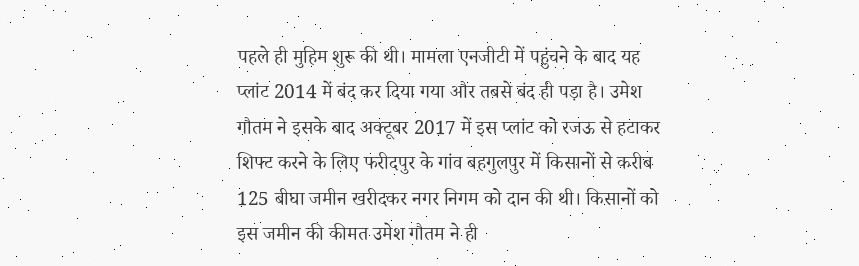पहले ही मुहिम शुरू की थी। मामला एनजीटी में पहुंचने के बाद यह प्लांट 2014 में बंद कर दिया गया और तबसे बंद ही पड़ा है। उमेश गौतम ने इसके बाद अक्टूबर 2017 में इस प्लांट को रजऊ से हटाकर शिफ्ट करने के लिए फरीदपुर के गांव बहगुलपुर में किसानों से करीब 125 बीघा जमीन खरीदकर नगर निगम को दान की थी। किसानों को इस जमीन की कीमत उमेश गौतम ने ही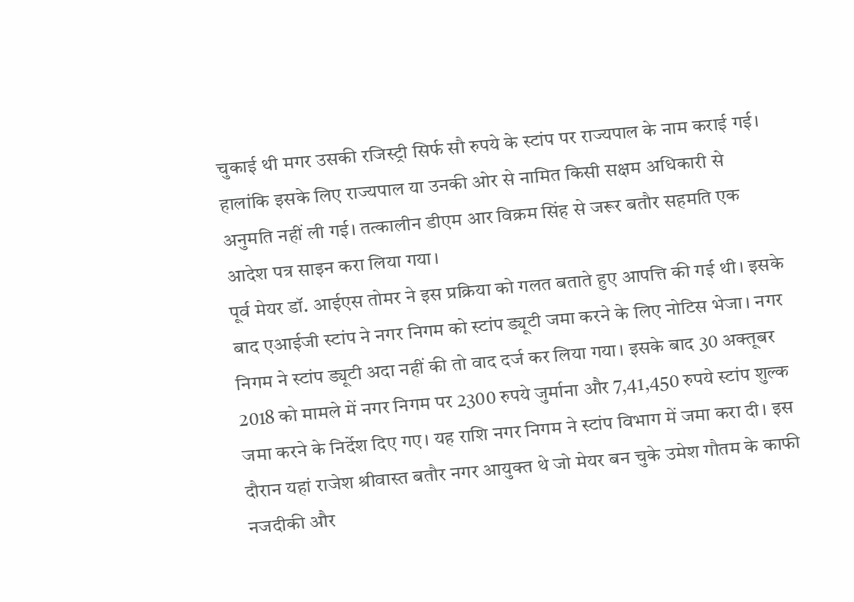चुकाई थी मगर उसकी रजिस्ट्री सिर्फ सौ रुपये के स्टांप पर राज्यपाल के नाम कराई गई। हालांकि इसके लिए राज्यपाल या उनकी ओर से नामित किसी सक्षम अधिकारी से अनुमति नहीं ली गई। तत्कालीन डीएम आर विक्रम सिंह से जरूर बतौर सहमति एक आदेश पत्र साइन करा लिया गया।
पूर्व मेयर डॉ. आईएस तोमर ने इस प्रक्रिया को गलत बताते हुए आपत्ति की गई थी। इसके बाद एआईजी स्टांप ने नगर निगम को स्टांप ड्यूटी जमा करने के लिए नोटिस भेजा। नगर निगम ने स्टांप ड्यूटी अदा नहीं की तो वाद दर्ज कर लिया गया। इसके बाद 30 अक्तूबर 2018 को मामले में नगर निगम पर 2300 रुपये जुर्माना और 7,41,450 रुपये स्टांप शुल्क जमा करने के निर्देश दिए गए। यह राशि नगर निगम ने स्टांप विभाग में जमा करा दी। इस दौरान यहां राजेश श्रीवास्त बतौर नगर आयुक्त थे जो मेयर बन चुके उमेश गौतम के काफी नजदीकी और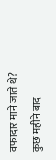वफादार माने जाते थे?
कुछ महीने बाद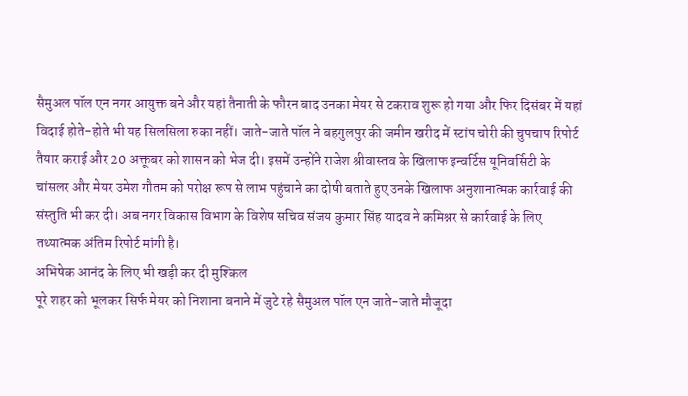सैमुअल पॉल एन नगर आयुक्त बने और यहां तैनाती के फौरन बाद उनका मेयर से टकराव शुरू हो गया और फिर दिसंबर में यहां विदाई होते-होते भी यह सिलसिला रुका नहीं। जाते-जाते पॉल ने बहगुलपुर की जमीन खरीद में स्टांप चोरी की चुपचाप रिपोर्ट तैयार कराई और 20 अक्तूबर को शासन को भेज दी। इसमें उन्होंने राजेश श्रीवास्तव के खिलाफ इन्वर्टिस यूनिवर्सिटी के चांसलर और मेयर उमेश गौतम को परोक्ष रूप से लाभ पहुंचाने का दोषी बताते हुए उनके खिलाफ अनुशानात्मक कार्रवाई की संस्तुति भी कर दी। अब नगर विकास विभाग के विशेष सचिव संजय कुमार सिंह यादव ने कमिश्नर से कार्रवाई के लिए तथ्यात्मक अंतिम रिपोर्ट मांगी है।
अभिषेक आनंद के लिए भी खड़ी कर दी मुश्किल
पूरे शहर को भूलकर सिर्फ मेयर को निशाना बनाने में जुटे रहे सैमुअल पॉल एन जाते-जाते मौजूदा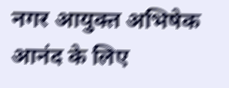नगर आयुक्त अभिषेक आनंद के लिए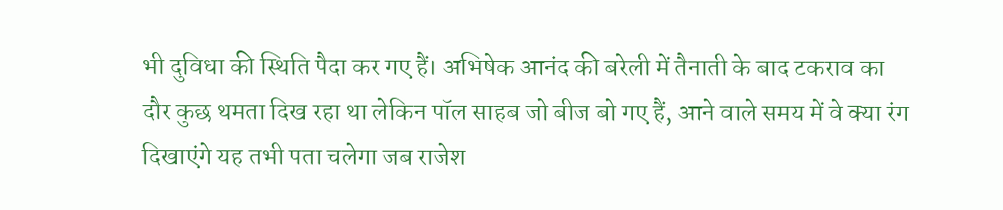भी दुविधा की स्थिति पैदा कर गए हैं। अभिषेक आनंद की बरेली में तैनाती के बाद टकराव का दौर कुछ थमता दिख रहा था लेकिन पॉल साहब जो बीज बो गए हैं, आने वाले समय में वे क्या रंग दिखाएंगे यह तभी पता चलेगा जब राजेश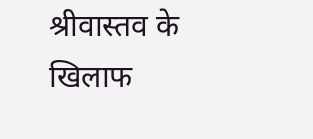श्रीवास्तव के खिलाफ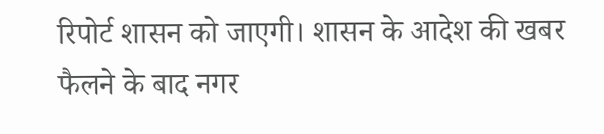रिपोर्ट शासन को जाएगी। शासन के आदेश की खबर फैलने के बाद नगर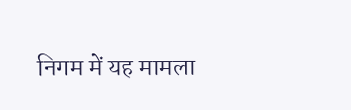निगम में यह मामला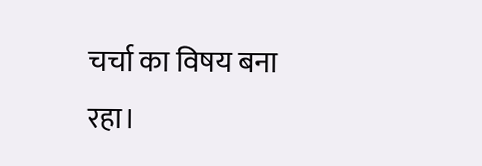चर्चा का विषय बना रहा।